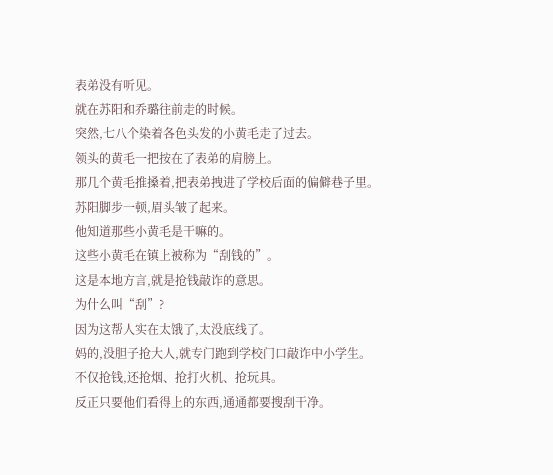表弟没有听见。
就在苏阳和乔璐往前走的时候。
突然,七八个染着各色头发的小黄毛走了过去。
领头的黄毛一把按在了表弟的肩膀上。
那几个黄毛推搡着,把表弟拽进了学校后面的偏僻巷子里。
苏阳脚步一顿,眉头皱了起来。
他知道那些小黄毛是干嘛的。
这些小黄毛在镇上被称为“刮钱的”。
这是本地方言,就是抢钱敲诈的意思。
为什么叫“刮”?
因为这帮人实在太饿了,太没底线了。
妈的,没胆子抢大人,就专门跑到学校门口敲诈中小学生。
不仅抢钱,还抢烟、抢打火机、抢玩具。
反正只要他们看得上的东西,通通都要搜刮干净。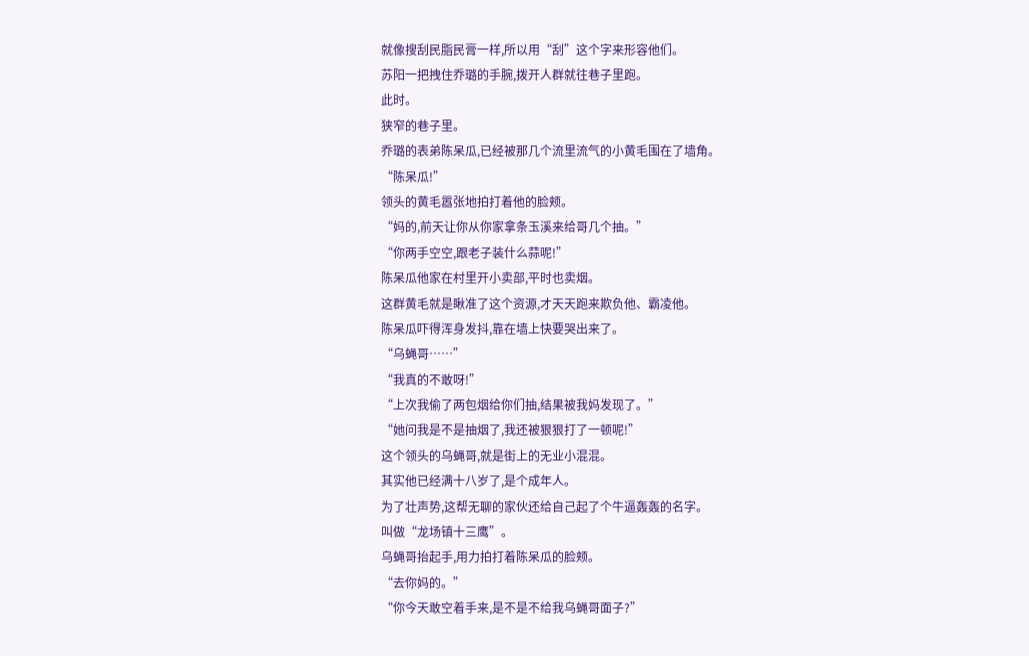就像搜刮民脂民膏一样,所以用“刮”这个字来形容他们。
苏阳一把拽住乔璐的手腕,拨开人群就往巷子里跑。
此时。
狭窄的巷子里。
乔璐的表弟陈呆瓜,已经被那几个流里流气的小黄毛围在了墙角。
“陈呆瓜!”
领头的黄毛嚣张地拍打着他的脸颊。
“妈的,前天让你从你家拿条玉溪来给哥几个抽。”
“你两手空空,跟老子装什么蒜呢!”
陈呆瓜他家在村里开小卖部,平时也卖烟。
这群黄毛就是瞅准了这个资源,才天天跑来欺负他、霸凌他。
陈呆瓜吓得浑身发抖,靠在墙上快要哭出来了。
“乌蝇哥……”
“我真的不敢呀!”
“上次我偷了两包烟给你们抽,结果被我妈发现了。”
“她问我是不是抽烟了,我还被狠狠打了一顿呢!”
这个领头的乌蝇哥,就是街上的无业小混混。
其实他已经满十八岁了,是个成年人。
为了壮声势,这帮无聊的家伙还给自己起了个牛逼轰轰的名字。
叫做“龙场镇十三鹰”。
乌蝇哥抬起手,用力拍打着陈呆瓜的脸颊。
“去你妈的。”
“你今天敢空着手来,是不是不给我乌蝇哥面子?”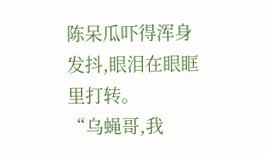陈呆瓜吓得浑身发抖,眼泪在眼眶里打转。
“乌蝇哥,我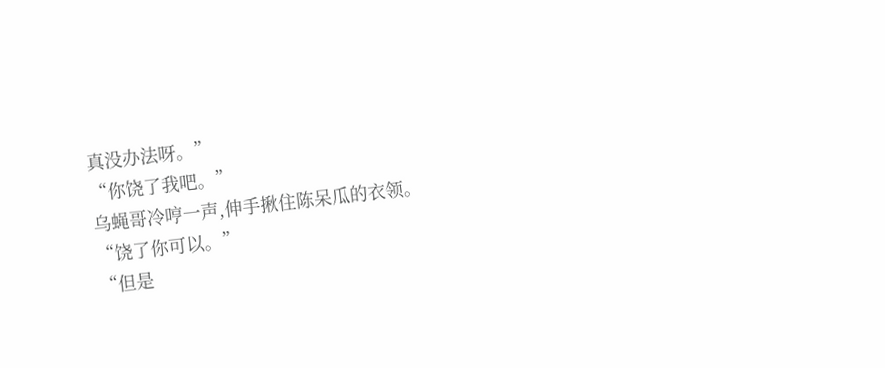真没办法呀。”
“你饶了我吧。”
乌蝇哥冷哼一声,伸手揪住陈呆瓜的衣领。
“饶了你可以。”
“但是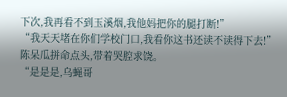下次,我再看不到玉溪烟,我他妈把你的腿打断!”
“我天天堵在你们学校门口,我看你这书还读不读得下去!”
陈呆瓜拼命点头,带着哭腔求饶。
“是是是,乌蝇哥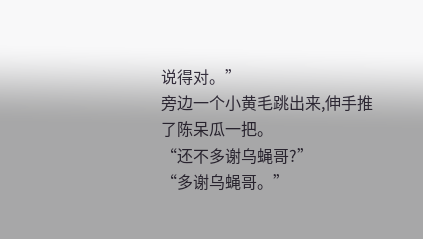说得对。”
旁边一个小黄毛跳出来,伸手推了陈呆瓜一把。
“还不多谢乌蝇哥?”
“多谢乌蝇哥。”